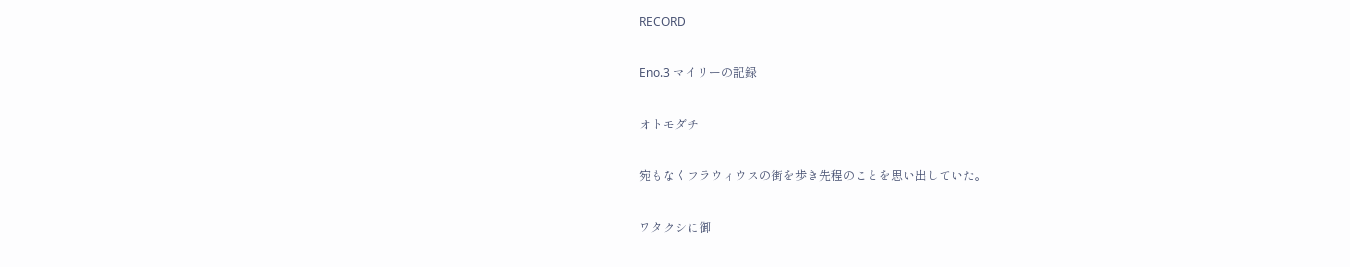RECORD

Eno.3 マイリーの記録

オトモダチ

宛もなくフラウィウスの街を歩き先程のことを思い出していた。

ワタクシに御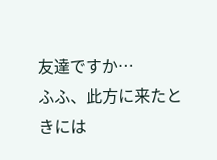友達ですか…
ふふ、此方に来たときには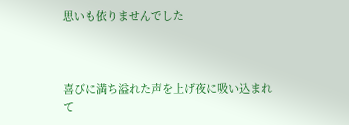思いも依りませんでした



喜びに満ち溢れた声を上げ夜に吸い込まれて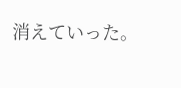消えていった。